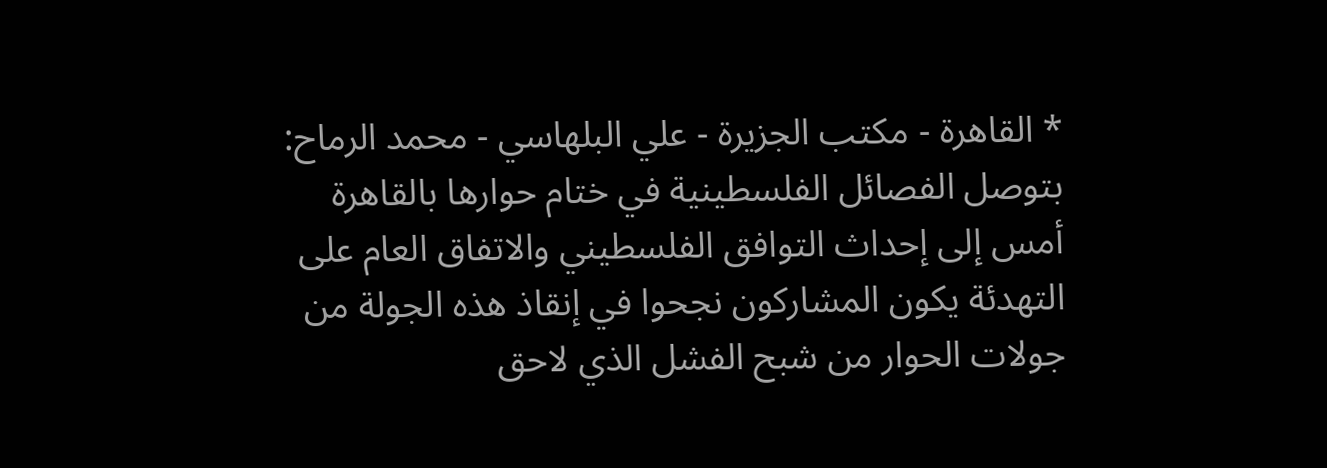* القاهرة - مكتب الجزيرة - علي البلهاسي - محمد الرماح: بتوصل الفصائل الفلسطينية في ختام حوارها بالقاهرة أمس إلى إحداث التوافق الفلسطيني والاتفاق العام على التهدئة يكون المشاركون نجحوا في إنقاذ هذه الجولة من جولات الحوار من شبح الفشل الذي لاحق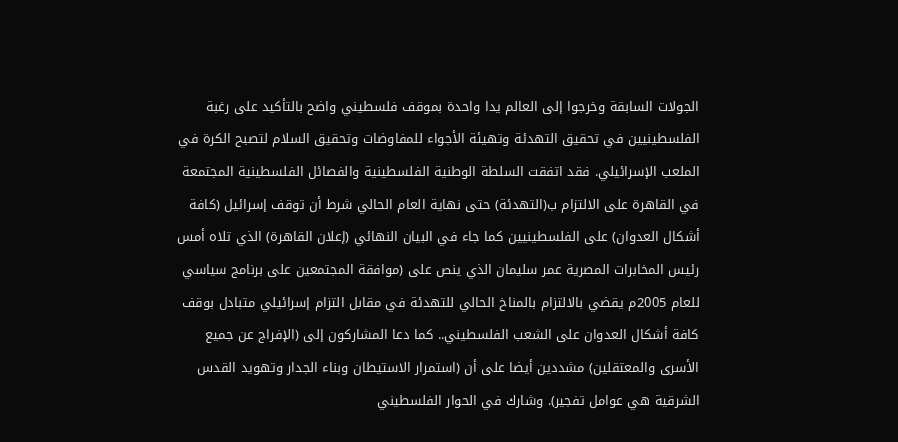الجولات السابقة وخرجوا إلى العالم يدا واحدة بموقف فلسطيني واضح بالتأكيد على رغبة الفلسطينيين في تحقيق التهدئة وتهيئة الأجواء للمفاوضات وتحقيق السلام لتصبح الكرة في الملعب الإسرائيلي. فقد اتفقت السلطة الوطنية الفلسطينية والفصائل الفلسطينية المجتمعة في القاهرة على الالتزام ب(التهدئة) حتى نهاية العام الحالي شرط أن توقف إسرائيل (كافة أشكال العدوان) على الفلسطينيين كما جاء في البيان النهائي (إعلان القاهرة) الذي تلاه أمس رئيس المخابرات المصرية عمر سليمان الذي ينص على (موافقة المجتمعين على برنامج سياسي للعام 2005م يقضي بالالتزام بالمناخ الحالي للتهدئة في مقابل التزام إسرائيلي متبادل بوقف كافة أشكال العدوان على الشعب الفلسطيني.. كما دعا المشاركون إلى (الإفراج عن جميع الأسرى والمعتقلين) مشددين أيضا على أن (استمرار الاستيطان وبناء الجدار وتهويد القدس الشرقية هي عوامل تفجير). وشارك في الحوار الفلسطيني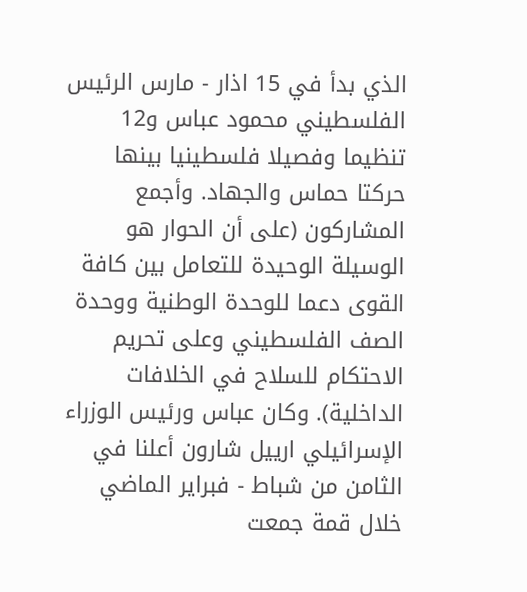الذي بدأ في 15 اذار - مارس الرئيس الفلسطيني محمود عباس و12 تنظيما وفصيلا فلسطينيا بينها حركتا حماس والجهاد. وأجمع المشاركون (على أن الحوار هو الوسيلة الوحيدة للتعامل بين كافة القوى دعما للوحدة الوطنية ووحدة الصف الفلسطيني وعلى تحريم الاحتكام للسلاح في الخلافات الداخلية). وكان عباس ورئيس الوزراء الإسرائيلي ارييل شارون أعلنا في الثامن من شباط - فبراير الماضي خلال قمة جمعت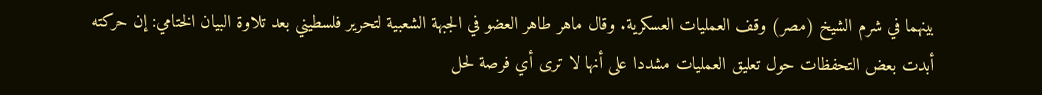بينهما في شرم الشيخ (مصر) وقف العمليات العسكرية. وقال ماهر طاهر العضو في الجبهة الشعبية لتحرير فلسطيني بعد تلاوة البيان الختامي: إن حركته أبدت بعض التحفظات حول تعليق العمليات مشددا على أنها لا ترى أي فرصة لحل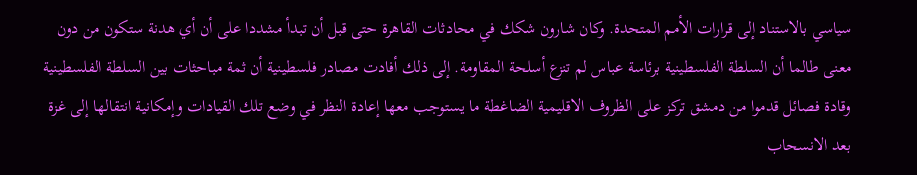سياسي بالاستناد إلى قرارات الأمم المتحدة. وكان شارون شكك في محادثات القاهرة حتى قبل أن تبدأ مشددا على أن أي هدنة ستكون من دون معنى طالما أن السلطة الفلسطينية برئاسة عباس لم تنزع أسلحة المقاومة. إلى ذلك أفادت مصادر فلسطينية أن ثمة مباحثات بين السلطة الفلسطينية وقادة فصائل قدموا من دمشق تركز على الظروف الاقليمية الضاغطة ما يستوجب معها إعادة النظر في وضع تلك القيادات وإمكانية انتقالها إلى غزة بعد الانسحاب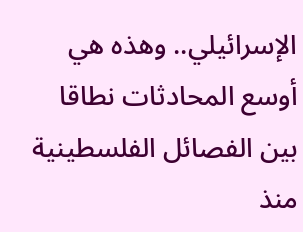الإسرائيلي.. وهذه هي أوسع المحادثات نطاقا بين الفصائل الفلسطينية منذ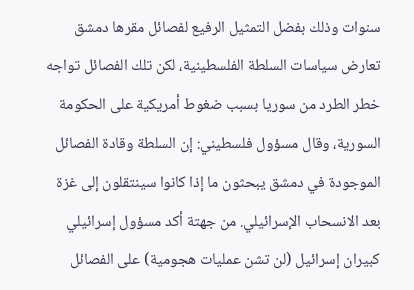سنوات وذلك بفضل التمثيل الرفيع لفصائل مقرها دمشق تعارض سياسات السلطة الفلسطينية، لكن تلك الفصائل تواجه خطر الطرد من سوريا بسبب ضغوط أمريكية على الحكومة السورية، وقال مسؤول فلسطيني: إن السلطة وقادة الفصائل الموجودة في دمشق يبحثون ما إذا كانوا سينتقلون إلى غزة بعد الانسحاب الإسرائيلي. من جهتة أكد مسؤول إسرائيلي كبيران إسرائيل (لن تشن عمليات هجومية) على الفصائل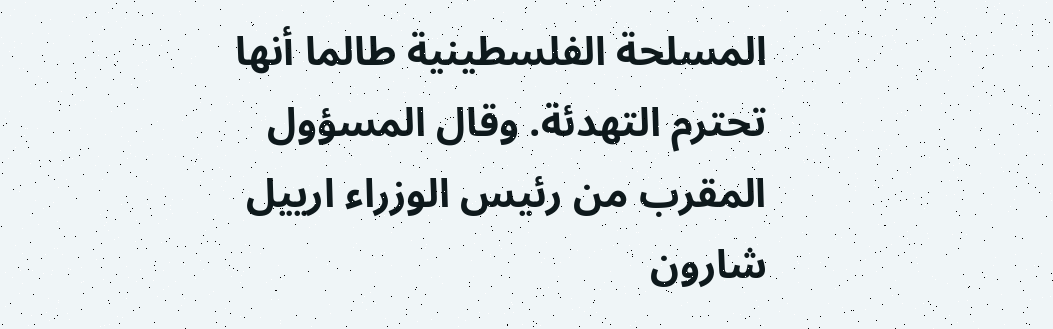المسلحة الفلسطينية طالما أنها تحترم التهدئة. وقال المسؤول المقرب من رئيس الوزراء ارييل شارون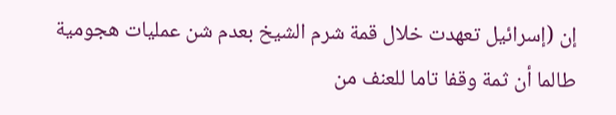إن (إسرائيل تعهدت خلال قمة شرم الشيخ بعدم شن عمليات هجومية طالما أن ثمة وقفا تاما للعنف من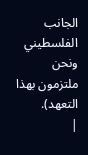الجانب الفلسطيني ونحن ملتزمون بهذا التعهد).
|